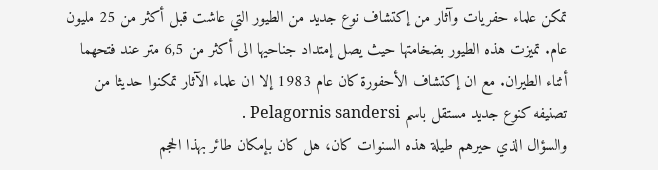تمكن علماء حفريات وآثار من إكتشاف نوع جديد من الطيور التي عاشت قبل أكثر من 25 مليون عام. تميزت هذه الطيور بضخامتها حيث يصل إمتداد جناحيها الى أكثر من 6,5 متر عند فتحهما أثناء الطيران. مع ان إكتشاف الأحفورة كان عام 1983 إلا ان علماء الآثار تمكنوا حديثا من تصنيفه كنوع جديد مستقل باسم Pelagornis sandersi .
والسؤال الذي حيرهم طيلة هذه السنوات كان، هل كان بإمكان طائر بهذا الحجم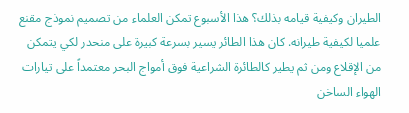الطيران وكيفية قيامه بذلك؟ هذا الأسبوع تمكن العلماء من تصميم نموذج مقنع علميا لكيفية طيرانه. كان هذا الطائر يسير بسرعة كبيرة على منحدر لكي يتمكن من الإقلاع ومن ثم يطير كالطائرة الشراعية فوق أمواج البحر معتمداً على تيارات الهواء الساخن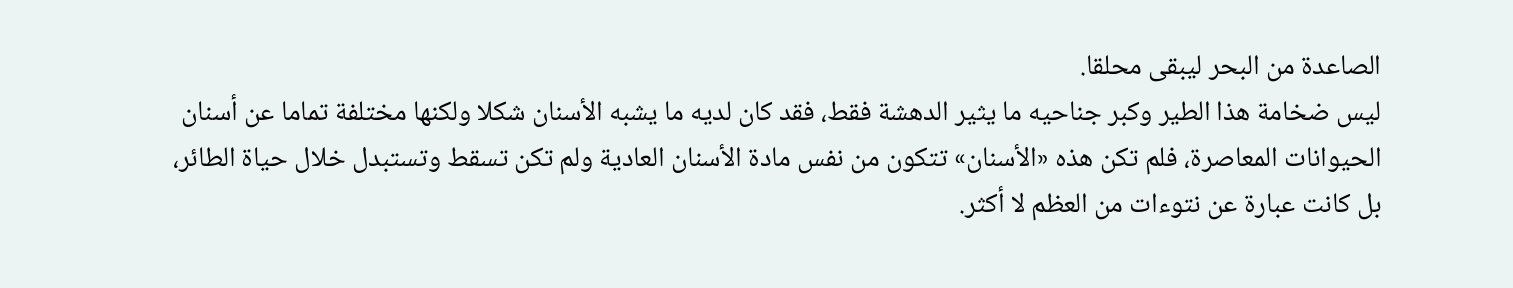الصاعدة من البحر ليبقى محلقا.
ليس ضخامة هذا الطير وكبر جناحيه ما يثير الدهشة فقط، فقد كان لديه ما يشبه الأسنان شكلا ولكنها مختلفة تماما عن أسنان الحيوانات المعاصرة، فلم تكن هذه «الأسنان» تتكون من نفس مادة الأسنان العادية ولم تكن تسقط وتستبدل خلال حياة الطائر، بل كانت عبارة عن نتوءات من العظم لا أكثر.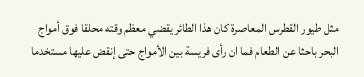مثل طيور القطرس المعاصرة كان هذا الطائر يقضي معظم وقته محلقا فوق أمواج البحر باحثا عن الطعام فما ان رأى فريسة بين الأمواج حتى إنقض عليها مستخدما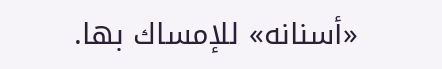«أسنانه» للإمساك بها.